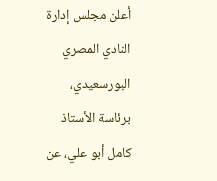أعلن مجلس إدارة النادي المصري البورسعيدي، برئاسة الأستاذ كامل أبو علي، عن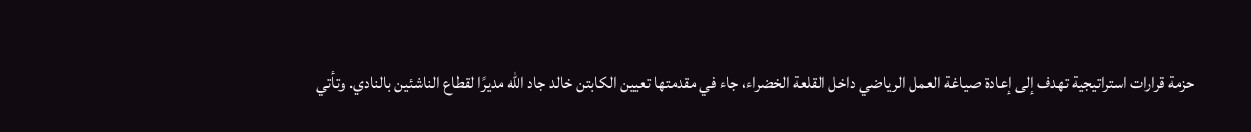حزمة قرارات استراتيجية تهدف إلى إعادة صياغة العمل الرياضي داخل القلعة الخضراء، جاء في مقدمتها تعيين الكابتن خالد جاد الله مديرًا لقطاع الناشئين بالنادي. وتأتي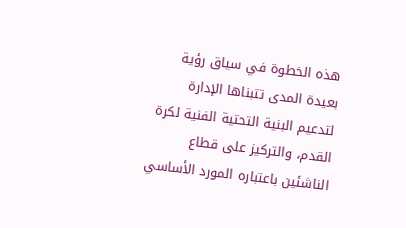هذه الخطوة في سياق رؤية بعيدة المدى تتبناها الإدارة لتدعيم البنية التحتية الفنية لكرة القدم، والتركيز على قطاع الناشئين باعتباره المورد الأساسي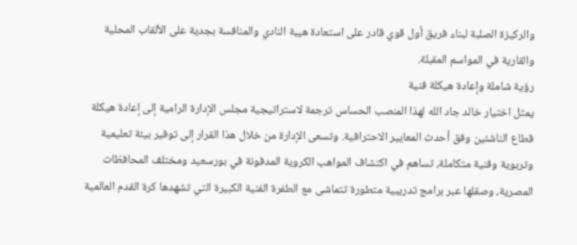والركيزة الصلبة لبناء فريق أول قوي قادر على استعادة هيبة النادي والمنافسة بجدية على الألقاب المحلية والقارية في المواسم المقبلة.
رؤية شاملة وإعادة هيكلة فنية
يمثل اختيار خالد جاد الله لهذا المنصب الحساس ترجمة لاستراتيجية مجلس الإدارة الرامية إلى إعادة هيكلة قطاع الناشئين وفق أحدث المعايير الاحترافية. وتسعى الإدارة من خلال هذا القرار إلى توفير بيئة تعليمية وتربوية وفنية متكاملة، تساهم في اكتشاف المواهب الكروية المدفونة في بورسعيد ومختلف المحافظات المصرية، وصقلها عبر برامج تدريبية متطورة تتماشى مع الطفرة الفنية الكبيرة التي تشهدها كرة القدم العالمية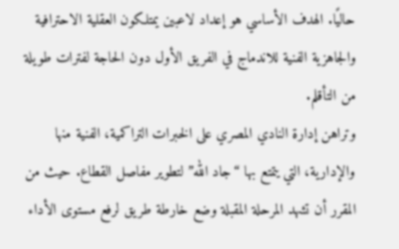حاليًا. الهدف الأساسي هو إعداد لاعبين يمتلكون العقلية الاحترافية والجاهزية الفنية للاندماج في الفريق الأول دون الحاجة لفترات طويلة من التأقلم.
وتراهن إدارة النادي المصري على الخبرات التراكمية، الفنية منها والإدارية، التي يتمتع بها “جاد الله” لتطوير مفاصل القطاع. حيث من المقرر أن تشهد المرحلة المقبلة وضع خارطة طريق لرفع مستوى الأداء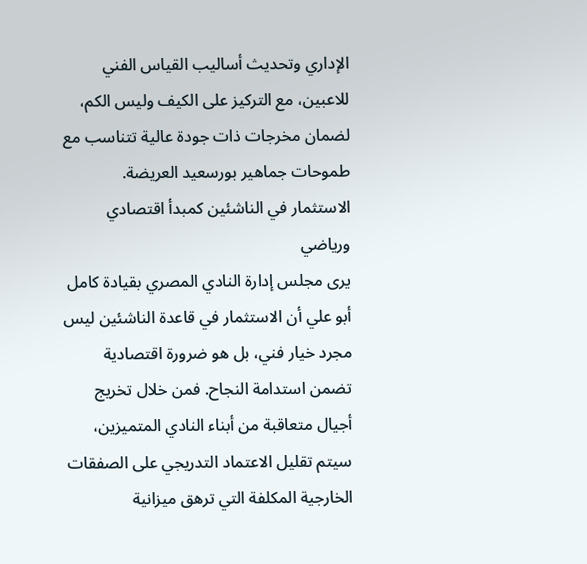الإداري وتحديث أساليب القياس الفني للاعبين، مع التركيز على الكيف وليس الكم، لضمان مخرجات ذات جودة عالية تتناسب مع طموحات جماهير بورسعيد العريضة.
الاستثمار في الناشئين كمبدأ اقتصادي ورياضي
يرى مجلس إدارة النادي المصري بقيادة كامل أبو علي أن الاستثمار في قاعدة الناشئين ليس مجرد خيار فني، بل هو ضرورة اقتصادية تضمن استدامة النجاح. فمن خلال تخريج أجيال متعاقبة من أبناء النادي المتميزين، سيتم تقليل الاعتماد التدريجي على الصفقات الخارجية المكلفة التي ترهق ميزانية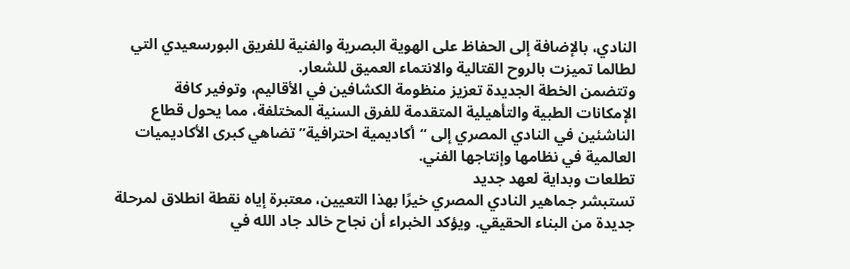النادي، بالإضافة إلى الحفاظ على الهوية البصرية والفنية للفريق البورسعيدي التي لطالما تميزت بالروح القتالية والانتماء العميق للشعار.
وتتضمن الخطة الجديدة تعزيز منظومة الكشافين في الأقاليم، وتوفير كافة الإمكانات الطبية والتأهيلية المتقدمة للفرق السنية المختلفة، مما يحول قطاع الناشئين في النادي المصري إلى “أكاديمية احترافية” تضاهي كبرى الأكاديميات العالمية في نظامها وإنتاجها الفني.
تطلعات وبداية لعهد جديد
تستبشر جماهير النادي المصري خيرًا بهذا التعيين، معتبرة إياه نقطة انطلاق لمرحلة جديدة من البناء الحقيقي. ويؤكد الخبراء أن نجاح خالد جاد الله في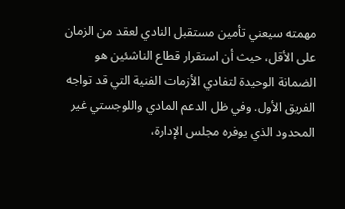مهمته سيعني تأمين مستقبل النادي لعقد من الزمان على الأقل، حيث أن استقرار قطاع الناشئين هو الضمانة الوحيدة لتفادي الأزمات الفنية التي قد تواجه الفريق الأول. وفي ظل الدعم المادي واللوجستي غير المحدود الذي يوفره مجلس الإدارة،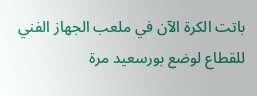باتت الكرة الآن في ملعب الجهاز الفني للقطاع لوضع بورسعيد مرة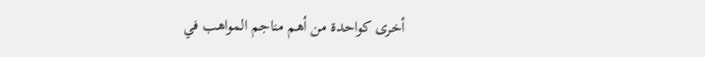أخرى كواحدة من أهم مناجم المواهب في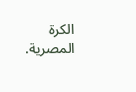الكرة المصرية.